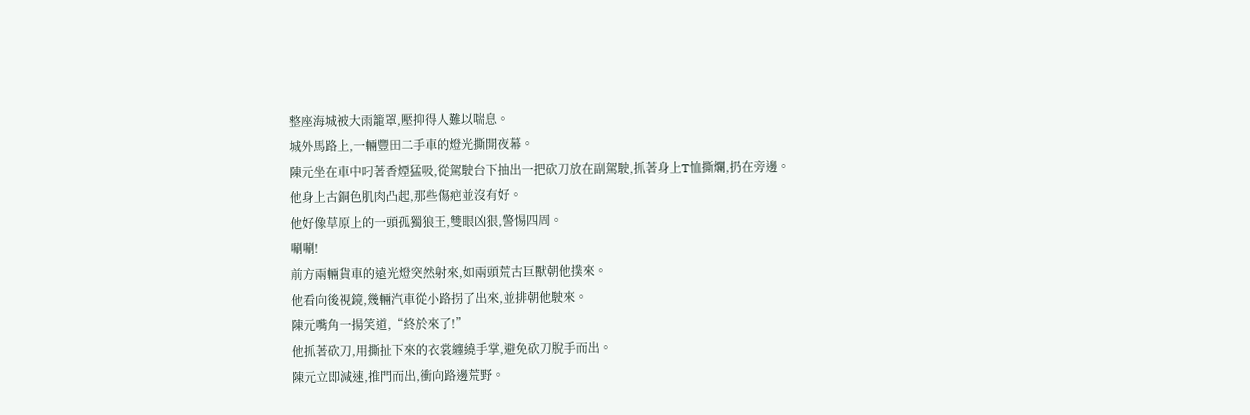整座海城被大雨籠罩,壓抑得人難以喘息。
城外馬路上,一輛豐田二手車的燈光撕開夜幕。
陳元坐在車中叼著香煙猛吸,從駕駛台下抽出一把砍刀放在副駕駛,抓著身上T恤撕爛,扔在旁邊。
他身上古銅色肌肉凸起,那些傷疤並沒有好。
他好像草原上的一頭孤獨狼王,雙眼凶狠,警惕四周。
唰唰!
前方兩輛貨車的遠光燈突然射來,如兩頭荒古巨獸朝他撲來。
他看向後視鏡,幾輛汽車從小路拐了出來,並排朝他駛來。
陳元嘴角一揚笑道,“終於來了!”
他抓著砍刀,用撕扯下來的衣裳纏繞手掌,避免砍刀脫手而出。
陳元立即減速,推門而出,衝向路邊荒野。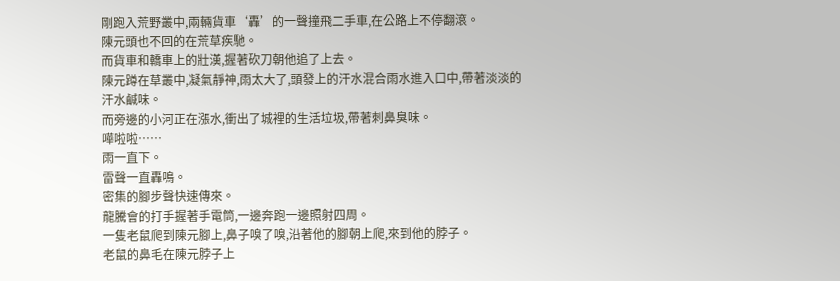剛跑入荒野叢中,兩輛貨車‘轟’的一聲撞飛二手車,在公路上不停翻滾。
陳元頭也不回的在荒草疾馳。
而貨車和轎車上的壯漢,握著砍刀朝他追了上去。
陳元蹲在草叢中,凝氣靜神,雨太大了,頭發上的汗水混合雨水進入口中,帶著淡淡的汗水鹹味。
而旁邊的小河正在漲水,衝出了城裡的生活垃圾,帶著刺鼻臭味。
嘩啦啦……
雨一直下。
雷聲一直轟鳴。
密集的腳步聲快速傳來。
龍騰會的打手握著手電筒,一邊奔跑一邊照射四周。
一隻老鼠爬到陳元腳上,鼻子嗅了嗅,沿著他的腳朝上爬,來到他的脖子。
老鼠的鼻毛在陳元脖子上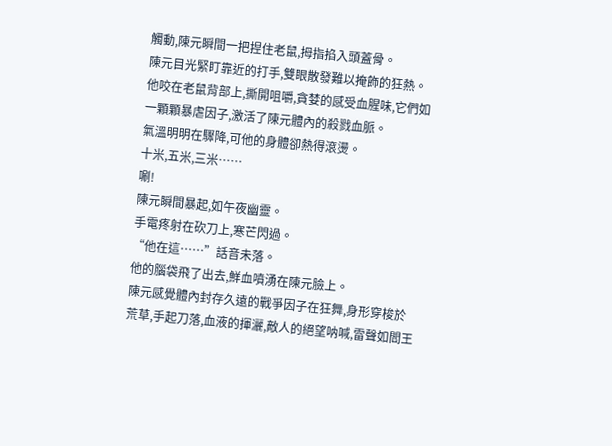觸動,陳元瞬間一把捏住老鼠,拇指掐入頭蓋骨。
陳元目光緊盯靠近的打手,雙眼散發難以掩飾的狂熱。
他咬在老鼠背部上,撕開咀嚼,貪婪的感受血腥味,它們如一顆顆暴虐因子,激活了陳元體內的殺戮血脈。
氣溫明明在驟降,可他的身體卻熱得滾燙。
十米,五米,三米……
唰!
陳元瞬間暴起,如午夜幽靈。
手電疼射在砍刀上,寒芒閃過。
“他在這……”話音未落。
他的腦袋飛了出去,鮮血噴湧在陳元臉上。
陳元感覺體內封存久遠的戰爭因子在狂舞,身形穿梭於荒草,手起刀落,血液的揮灑,敵人的絕望呐喊,雷聲如閻王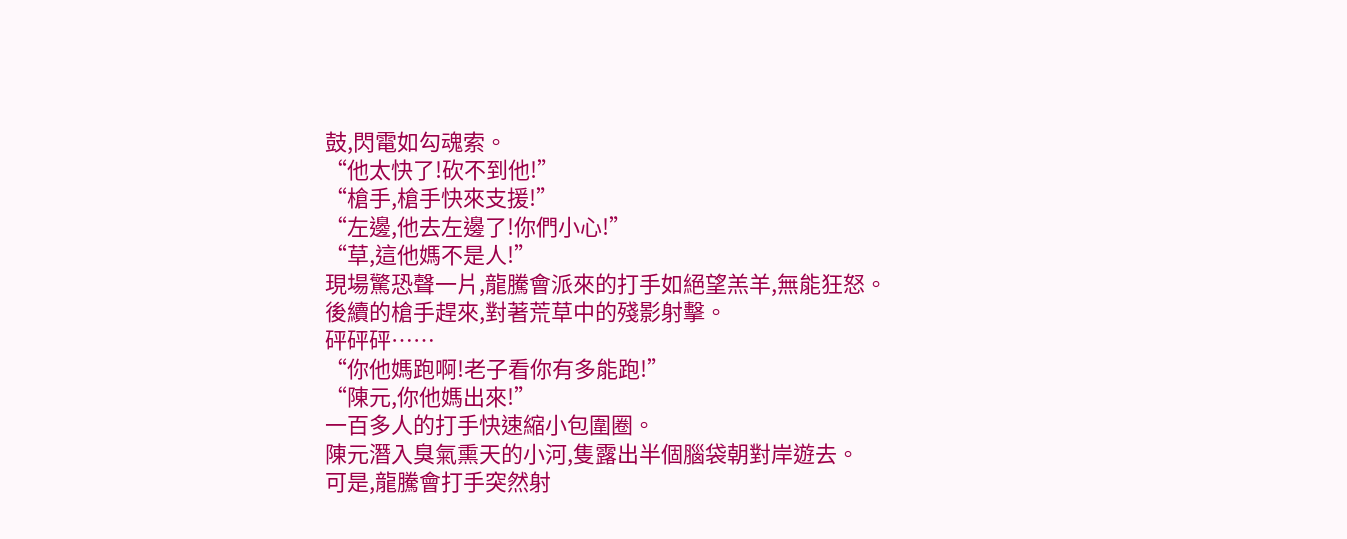鼓,閃電如勾魂索。
“他太快了!砍不到他!”
“槍手,槍手快來支援!”
“左邊,他去左邊了!你們小心!”
“草,這他媽不是人!”
現場驚恐聲一片,龍騰會派來的打手如絕望羔羊,無能狂怒。
後續的槍手趕來,對著荒草中的殘影射擊。
砰砰砰……
“你他媽跑啊!老子看你有多能跑!”
“陳元,你他媽出來!”
一百多人的打手快速縮小包圍圈。
陳元潛入臭氣熏天的小河,隻露出半個腦袋朝對岸遊去。
可是,龍騰會打手突然射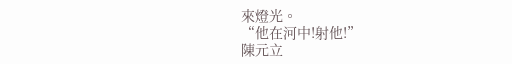來燈光。
“他在河中!射他!”
陳元立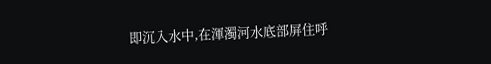即沉入水中,在渾濁河水底部屏住呼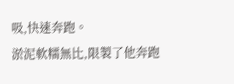吸,快速奔跑。
淤泥軟糯無比,限製了他奔跑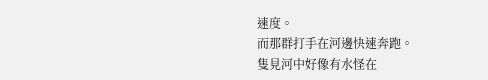速度。
而那群打手在河邊快速奔跑。
隻見河中好像有水怪在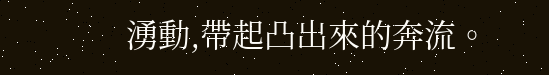湧動,帶起凸出來的奔流。